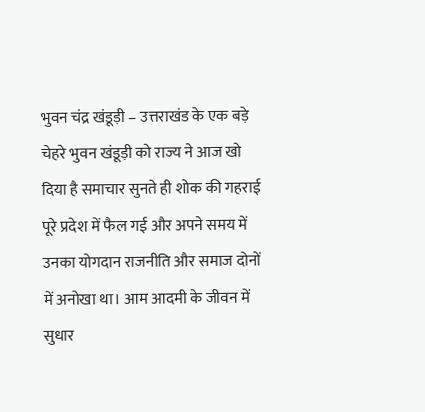भुवन चंद्र खंडूड़ी – उत्तराखंड के एक बड़े चेहरे भुवन खंडूड़ी को राज्य ने आज खो दिया है समाचार सुनते ही शोक की गहराई पूरे प्रदेश में फैल गई और अपने समय में उनका योगदान राजनीति और समाज दोनों में अनोखा था। आम आदमी के जीवन में सुधार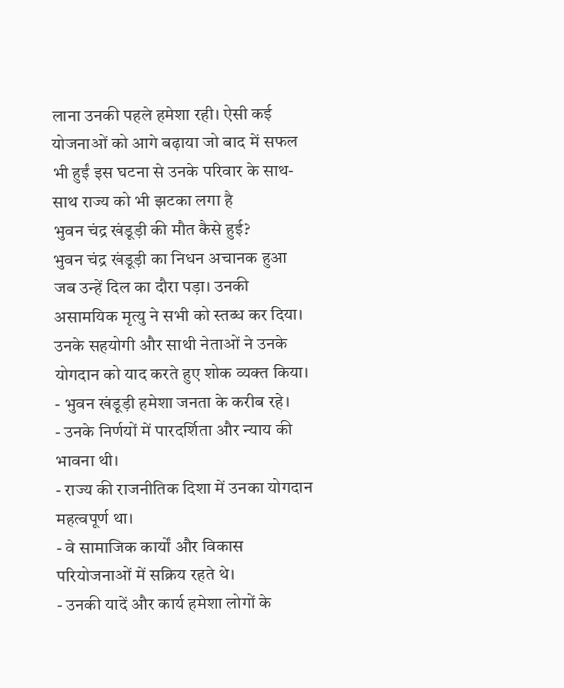लाना उनकी पहले हमेशा रही। ऐसी कई योजनाओं को आगे बढ़ाया जो बाद में सफल भी हुईं इस घटना से उनके परिवार के साथ-साथ राज्य को भी झटका लगा है
भुवन चंद्र खंडूड़ी की मौत कैसे हुई?
भुवन चंद्र खंडूड़ी का निधन अचानक हुआ जब उन्हें दिल का दौरा पड़ा। उनकी असामयिक मृत्यु ने सभी को स्तब्ध कर दिया। उनके सहयोगी और साथी नेताओं ने उनके योगदान को याद करते हुए शोक व्यक्त किया।
- भुवन खंडूड़ी हमेशा जनता के करीब रहे।
- उनके निर्णयों में पारदर्शिता और न्याय की भावना थी।
- राज्य की राजनीतिक दिशा में उनका योगदान महत्वपूर्ण था।
- वे सामाजिक कार्यों और विकास परियोजनाओं में सक्रिय रहते थे।
- उनकी यादें और कार्य हमेशा लोगों के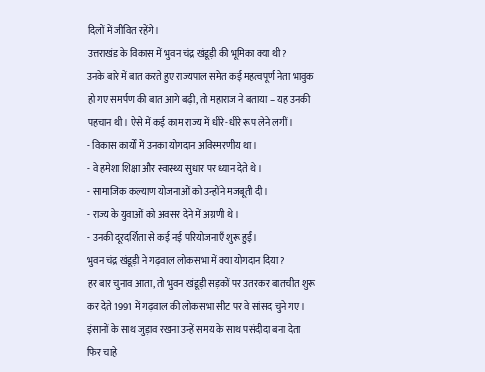दिलों में जीवित रहेंगे।
उत्तराखंड के विकास में भुवन चंद्र खंडूड़ी की भूमिका क्या थी?
उनके बारे में बात करते हुए राज्यपाल समेत कई महत्वपूर्ण नेता भावुक हो गए समर्पण की बात आगे बढ़ी, तो महाराज ने बताया – यह उनकी पहचान थी। ऐसे में कई काम राज्य में धीरे-धीरे रूप लेने लगीं।
- विकास कार्यों में उनका योगदान अविस्मरणीय था।
- वे हमेशा शिक्षा और स्वास्थ्य सुधार पर ध्यान देते थे।
- सामाजिक कल्याण योजनाओं को उन्होंने मजबूती दी।
- राज्य के युवाओं को अवसर देने में अग्रणी थे।
- उनकी दूरदर्शिता से कई नई परियोजनाएँ शुरू हुईं।
भुवन चंद्र खंडूड़ी ने गढ़वाल लोकसभा में क्या योगदान दिया?
हर बार चुनाव आता, तो भुवन खंडूड़ी सड़कों पर उतरकर बातचीत शुरू कर देते 1991 में गढ़वाल की लोकसभा सीट पर वे सांसद चुने गए। इंसानों के साथ जुड़ाव रखना उन्हें समय के साथ पसंदीदा बना देता फिर चाहे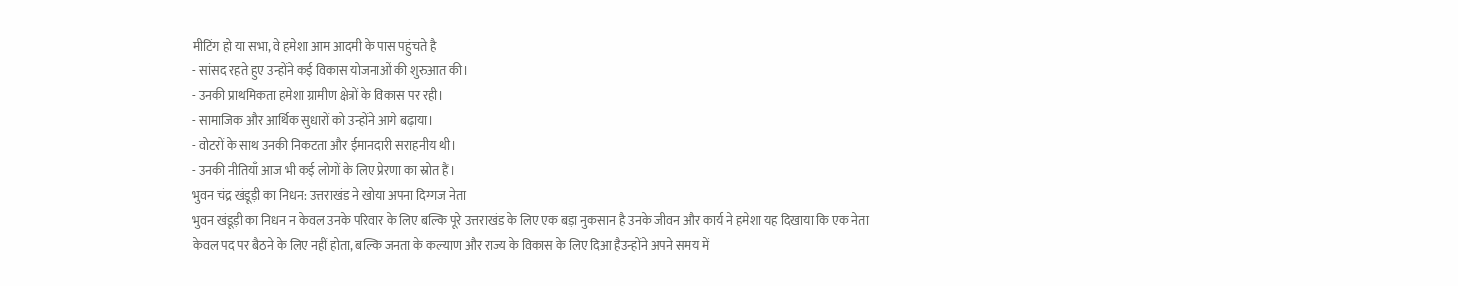मीटिंग हो या सभा, वे हमेशा आम आदमी के पास पहुंचते है
- सांसद रहते हुए उन्होंने कई विकास योजनाओं की शुरुआत की।
- उनकी प्राथमिकता हमेशा ग्रामीण क्षेत्रों के विकास पर रही।
- सामाजिक और आर्थिक सुधारों को उन्होंने आगे बढ़ाया।
- वोटरों के साथ उनकी निकटता और ईमानदारी सराहनीय थी।
- उनकी नीतियाँ आज भी कई लोगों के लिए प्रेरणा का स्रोत हैं।
भुवन चंद्र खंडूड़ी का निधन: उत्तराखंड ने खोया अपना दिग्गज नेता
भुवन खंडूड़ी का निधन न केवल उनके परिवार के लिए बल्कि पूरे उत्तराखंड के लिए एक बड़ा नुकसान है उनके जीवन और कार्य ने हमेशा यह दिखाया कि एक नेता केवल पद पर बैठने के लिए नहीं होता, बल्कि जनता के कल्याण और राज्य के विकास के लिए दिआ हैउन्होंने अपने समय में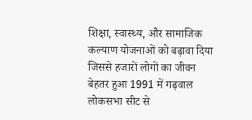शिक्षा, स्वास्थ्य, और सामाजिक कल्याण योजनाओं को बढ़ावा दिया जिससे हजारों लोगों का जीवन बेहतर हुआ 1991 में गढ़वाल लोकसभा सीट से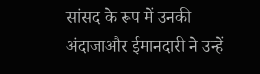सांसद के रूप में उनकी अंदाजाऔर ईमानदारी ने उन्हें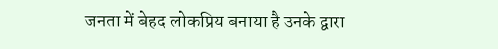जनता में बेहद लोकप्रिय बनाया है उनके द्वारा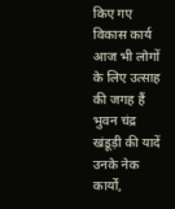किए गए विकास कार्य आज भी लोगों के लिए उत्साह की जगह हैं भुवन चंद्र खंडूड़ी की यादें उनके नेक कार्यों,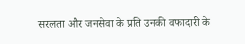सरलता और जनसेवा के प्रति उनकी वफादारी के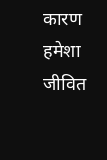कारण हमेशा जीवित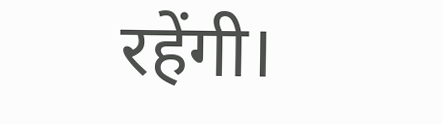रहेंगी।